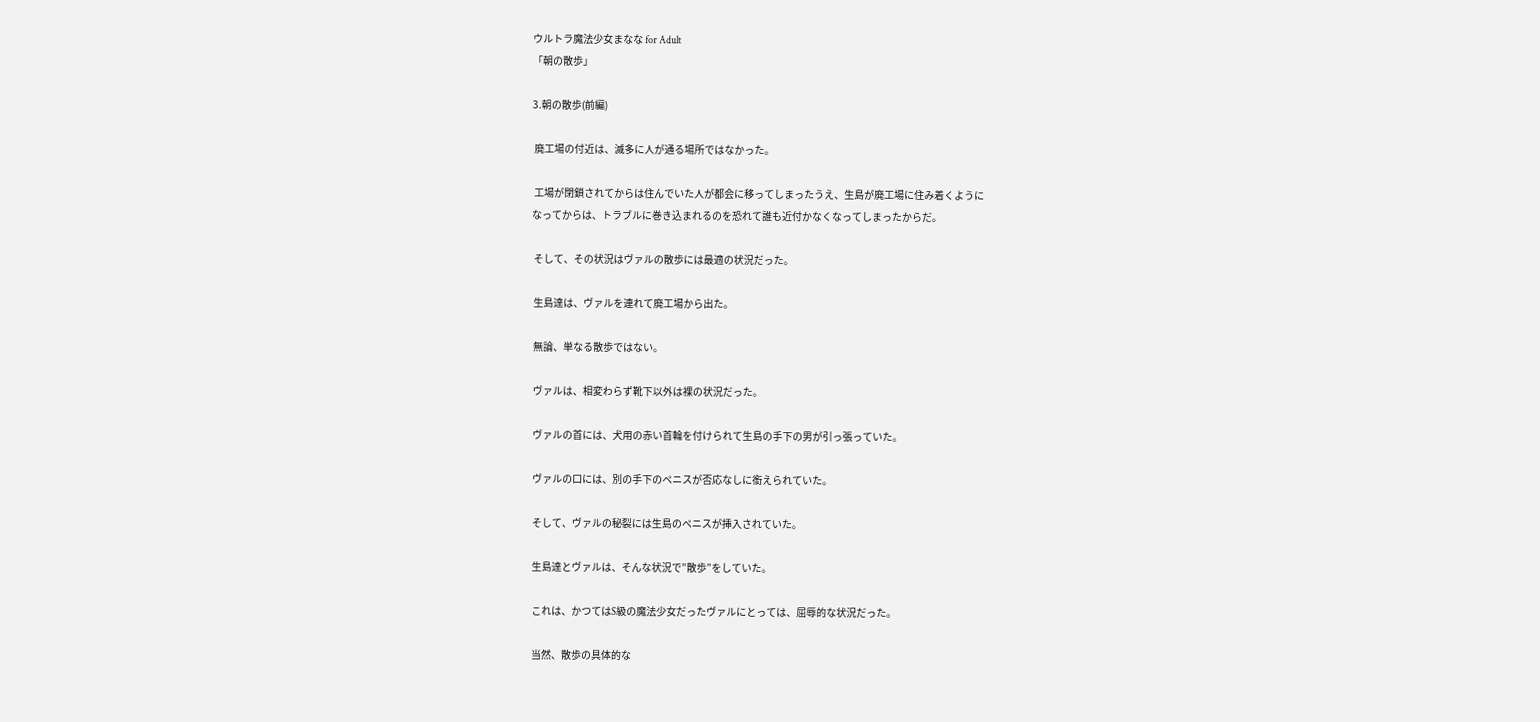ウルトラ魔法少女まなな for Adult
「朝の散歩」

3.朝の散歩(前編)

 廃工場の付近は、滅多に人が通る場所ではなかった。

 工場が閉鎖されてからは住んでいた人が都会に移ってしまったうえ、生島が廃工場に住み着くように
なってからは、トラブルに巻き込まれるのを恐れて誰も近付かなくなってしまったからだ。

 そして、その状況はヴァルの散歩には最適の状況だった。

 生島達は、ヴァルを連れて廃工場から出た。

 無論、単なる散歩ではない。

 ヴァルは、相変わらず靴下以外は裸の状況だった。

 ヴァルの首には、犬用の赤い首輪を付けられて生島の手下の男が引っ張っていた。

 ヴァルの口には、別の手下のペニスが否応なしに銜えられていた。

 そして、ヴァルの秘裂には生島のペニスが挿入されていた。

 生島達とヴァルは、そんな状況で”散歩”をしていた。

 これは、かつてはS級の魔法少女だったヴァルにとっては、屈辱的な状況だった。

 当然、散歩の具体的な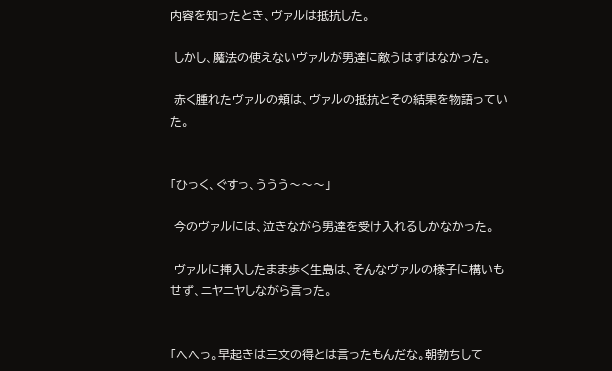内容を知ったとき、ヴァルは抵抗した。

 しかし、魔法の使えないヴァルが男達に敵うはずはなかった。

 赤く腫れたヴァルの頬は、ヴァルの抵抗とその結果を物語っていた。


「ひっく、ぐすっ、ううう〜〜〜」

 今のヴァルには、泣きながら男達を受け入れるしかなかった。

 ヴァルに挿入したまま歩く生島は、そんなヴァルの様子に構いもせず、ニヤニヤしながら言った。


「へへっ。早起きは三文の得とは言ったもんだな。朝勃ちして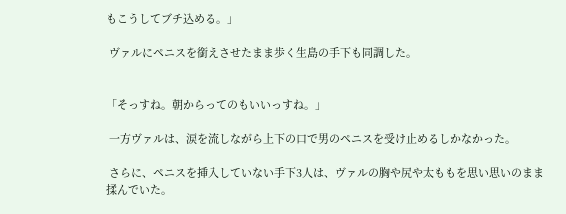もこうしてブチ込める。」

 ヴァルにペニスを銜えさせたまま歩く生島の手下も同調した。


「そっすね。朝からってのもいいっすね。」

 一方ヴァルは、涙を流しながら上下の口で男のペニスを受け止めるしかなかった。

 さらに、ペニスを挿入していない手下3人は、ヴァルの胸や尻や太ももを思い思いのまま
揉んでいた。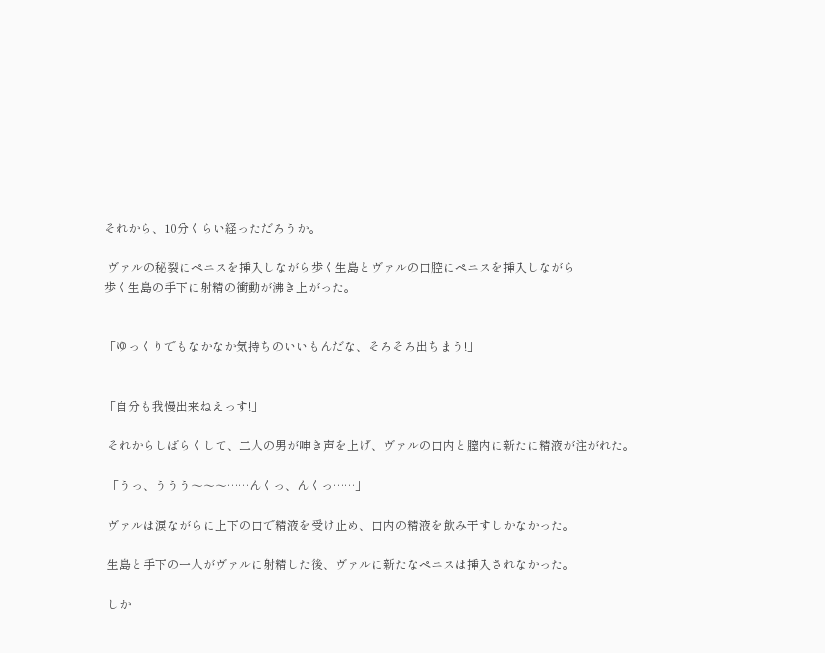それから、10分くらい経っただろうか。

 ヴァルの秘裂にペニスを挿入しながら歩く生島とヴァルの口腔にペニスを挿入しながら
歩く生島の手下に射精の衝動が沸き上がった。


「ゆっくりでもなかなか気持ちのいいもんだな、そろそろ出ちまう!」


「自分も我慢出来ねえっす!」

 それからしばらくして、二人の男が呻き声を上げ、ヴァルの口内と膣内に新たに精液が注がれた。

 「うっ、ううう〜〜〜……んくっ、んくっ……」

 ヴァルは涙ながらに上下の口で精液を受け止め、口内の精液を飲み干すしかなかった。

 生島と手下の一人がヴァルに射精した後、ヴァルに新たなペニスは挿入されなかった。

 しか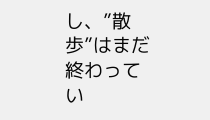し、”散歩”はまだ終わってい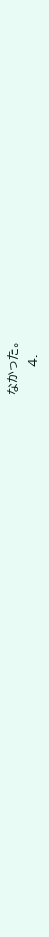なかった。
       4.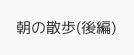朝の散歩(後編)